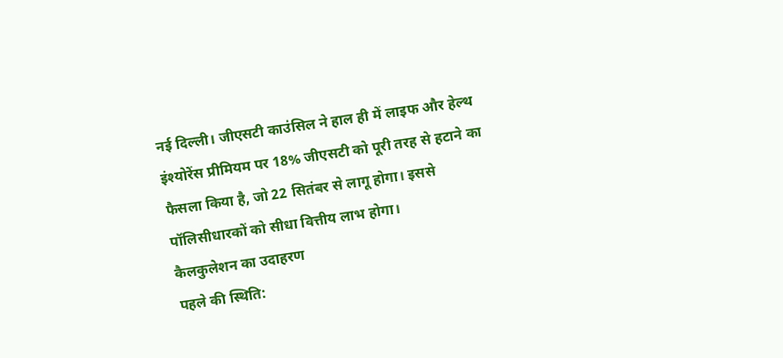नई दिल्ली। जीएसटी काउंसिल ने हाल ही में लाइफ और हेल्थ इंश्योरेंस प्रीमियम पर 18% जीएसटी को पूरी तरह से हटाने का फैसला किया है, जो 22 सितंबर से लागू होगा। इससे पॉलिसीधारकों को सीधा वित्तीय लाभ होगा।
कैलकुलेशन का उदाहरण
पहले की स्थिति: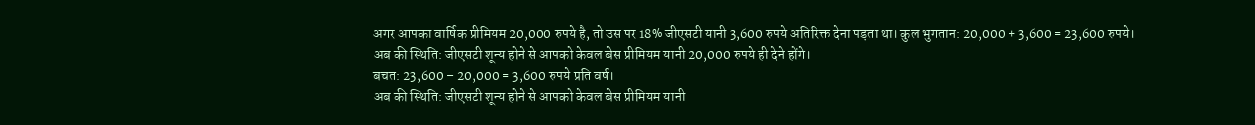अगर आपका वार्षिक प्रीमियम 20,000 रुपये है, तो उस पर 18% जीएसटी यानी 3,600 रुपये अतिरिक्त देना पड़ता था। कुल भुगतान: 20,000 + 3,600 = 23,600 रुपये।
अब की स्थिति: जीएसटी शून्य होने से आपको केवल बेस प्रीमियम यानी 20,000 रुपये ही देने होंगे।
बचत: 23,600 – 20,000 = 3,600 रुपये प्रति वर्ष।
अब की स्थिति: जीएसटी शून्य होने से आपको केवल बेस प्रीमियम यानी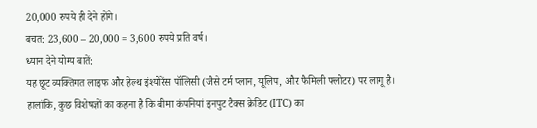20,000 रुपये ही देने होंगे।
बचत: 23,600 – 20,000 = 3,600 रुपये प्रति वर्ष।
ध्यान देने योग्य बातें:
यह छूट व्यक्तिगत लाइफ और हेल्थ इंश्योरेंस पॉलिसी (जैसे टर्म प्लान, यूलिप, और फैमिली फ्लोटर) पर लागू है।
हालांकि, कुछ विशेषज्ञों का कहना है कि बीमा कंपनियां इनपुट टैक्स क्रेडिट (ITC) का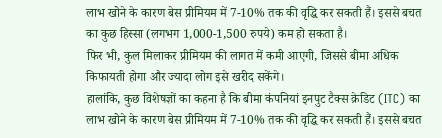लाभ खोने के कारण बेस प्रीमियम में 7-10% तक की वृद्धि कर सकती हैं। इससे बचत का कुछ हिस्सा (लगभग 1,000-1,500 रुपये) कम हो सकता है।
फिर भी, कुल मिलाकर प्रीमियम की लागत में कमी आएगी, जिससे बीमा अधिक किफायती होगा और ज्यादा लोग इसे खरीद सकेंगे।
हालांकि, कुछ विशेषज्ञों का कहना है कि बीमा कंपनियां इनपुट टैक्स क्रेडिट (ITC) का लाभ खोने के कारण बेस प्रीमियम में 7-10% तक की वृद्धि कर सकती हैं। इससे बचत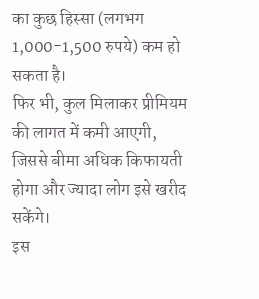का कुछ हिस्सा (लगभग 1,000-1,500 रुपये) कम हो सकता है।
फिर भी, कुल मिलाकर प्रीमियम की लागत में कमी आएगी, जिससे बीमा अधिक किफायती होगा और ज्यादा लोग इसे खरीद सकेंगे।
इस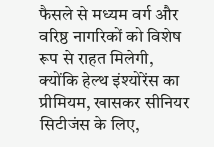फैसले से मध्यम वर्ग और वरिष्ठ नागरिकों को विशेष रूप से राहत मिलेगी, क्योंकि हेल्थ इंश्योरेंस का प्रीमियम, खासकर सीनियर सिटीजंस के लिए,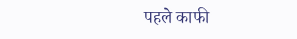पहले काफी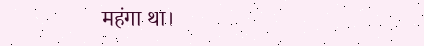महंगा था।